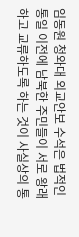임동원 청와대 외교안보 수석은 법적인 통일 이전에 남북한 주민들이 서로 왕래하고 교류하도록 하는 것이 사실상의 통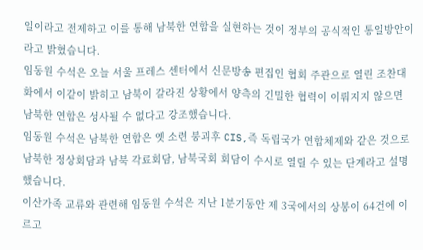일이라고 전제하고 이를 통해 남북한 연합을 실현하는 것이 정부의 공식적인 통일방안이라고 밝혔습니다.
임동원 수석은 오늘 서울 프레스 센터에서 신문방송 편집인 협회 주관으로 열린 조찬대화에서 이같이 밝히고 남북이 갈라진 상황에서 양측의 긴밀한 협력이 이뤄지지 않으면 남북한 연합은 성사될 수 없다고 강조했습니다.
임동원 수석은 남북한 연합은 옛 소련 붕괴후 CIS,즉 독립국가 연합체제와 같은 것으로 남북한 정상회담과 남북 각료회담, 남북국회 회담이 수시로 열릴 수 있는 단계라고 설명했습니다.
이산가족 교류와 관련해 임동원 수석은 지난 1분기동안 제 3국에서의 상봉이 64건에 이르고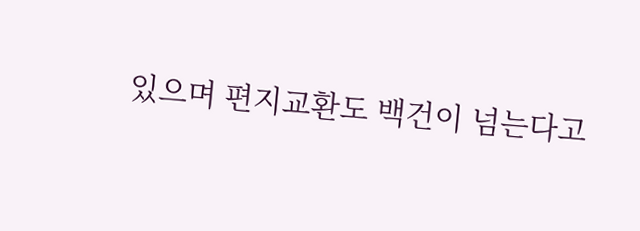있으며 편지교환도 백건이 넘는다고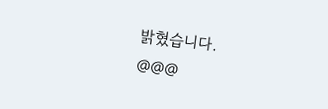밝혔습니다.
@@@